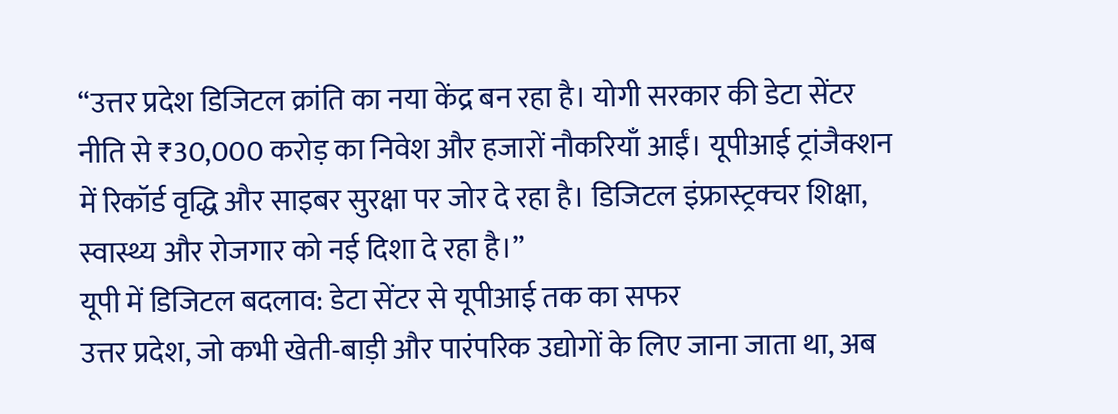“उत्तर प्रदेश डिजिटल क्रांति का नया केंद्र बन रहा है। योगी सरकार की डेटा सेंटर नीति से ₹30,000 करोड़ का निवेश और हजारों नौकरियाँ आईं। यूपीआई ट्रांजैक्शन में रिकॉर्ड वृद्धि और साइबर सुरक्षा पर जोर दे रहा है। डिजिटल इंफ्रास्ट्रक्चर शिक्षा, स्वास्थ्य और रोजगार को नई दिशा दे रहा है।”
यूपी में डिजिटल बदलाव: डेटा सेंटर से यूपीआई तक का सफर
उत्तर प्रदेश, जो कभी खेती-बाड़ी और पारंपरिक उद्योगों के लिए जाना जाता था, अब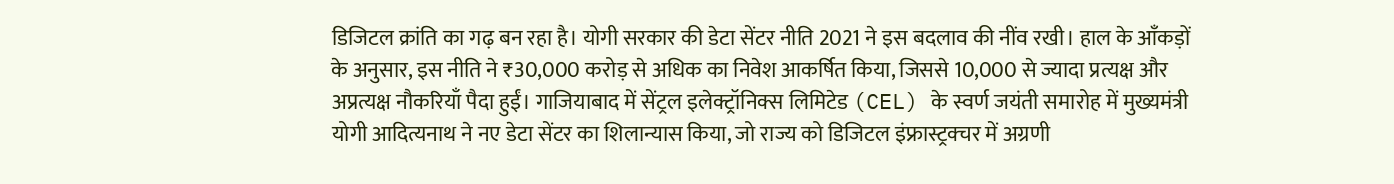डिजिटल क्रांति का गढ़ बन रहा है। योगी सरकार की डेटा सेंटर नीति 2021 ने इस बदलाव की नींव रखी। हाल के आँकड़ों के अनुसार, इस नीति ने ₹30,000 करोड़ से अधिक का निवेश आकर्षित किया, जिससे 10,000 से ज्यादा प्रत्यक्ष और अप्रत्यक्ष नौकरियाँ पैदा हुईं। गाजियाबाद में सेंट्रल इलेक्ट्रॉनिक्स लिमिटेड (CEL) के स्वर्ण जयंती समारोह में मुख्यमंत्री योगी आदित्यनाथ ने नए डेटा सेंटर का शिलान्यास किया, जो राज्य को डिजिटल इंफ्रास्ट्रक्चर में अग्रणी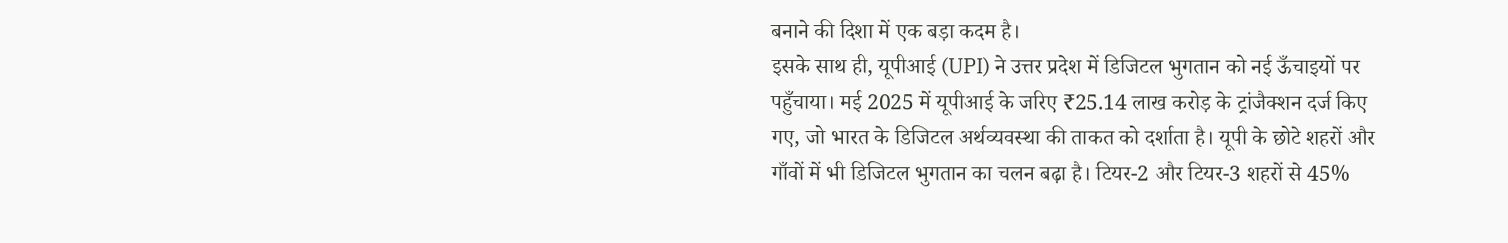बनाने की दिशा में एक बड़ा कदम है।
इसके साथ ही, यूपीआई (UPI) ने उत्तर प्रदेश में डिजिटल भुगतान को नई ऊँचाइयों पर पहुँचाया। मई 2025 में यूपीआई के जरिए ₹25.14 लाख करोड़ के ट्रांजैक्शन दर्ज किए गए, जो भारत के डिजिटल अर्थव्यवस्था की ताकत को दर्शाता है। यूपी के छोटे शहरों और गाँवों में भी डिजिटल भुगतान का चलन बढ़ा है। टियर-2 और टियर-3 शहरों से 45%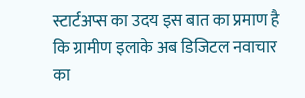स्टार्टअप्स का उदय इस बात का प्रमाण है कि ग्रामीण इलाके अब डिजिटल नवाचार का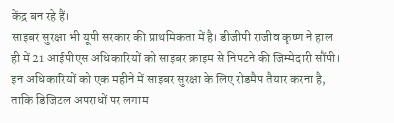केंद्र बन रहे हैं।
साइबर सुरक्षा भी यूपी सरकार की प्राथमिकता में है। डीजीपी राजीव कृष्ण ने हाल ही में 21 आईपीएस अधिकारियों को साइबर क्राइम से निपटने की जिम्मेदारी सौंपी। इन अधिकारियों को एक महीने में साइबर सुरक्षा के लिए रोडमैप तैयार करना है, ताकि डिजिटल अपराधों पर लगाम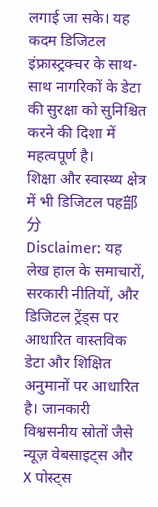लगाई जा सके। यह कदम डिजिटल इंफ्रास्ट्रक्चर के साथ-साथ नागरिकों के डेटा की सुरक्षा को सुनिश्चित करने की दिशा में महत्वपूर्ण है।
शिक्षा और स्वास्थ्य क्षेत्र में भी डिजिटल पह部分
Disclaimer: यह लेख हाल के समाचारों, सरकारी नीतियों, और डिजिटल ट्रेंड्स पर आधारित वास्तविक डेटा और शिक्षित अनुमानों पर आधारित है। जानकारी विश्वसनीय स्रोतों जैसे न्यूज़ वेबसाइट्स और X पोस्ट्स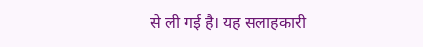से ली गई है। यह सलाहकारी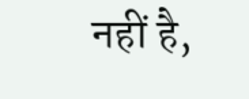नहीं है,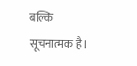बल्कि सूचनात्मक है।